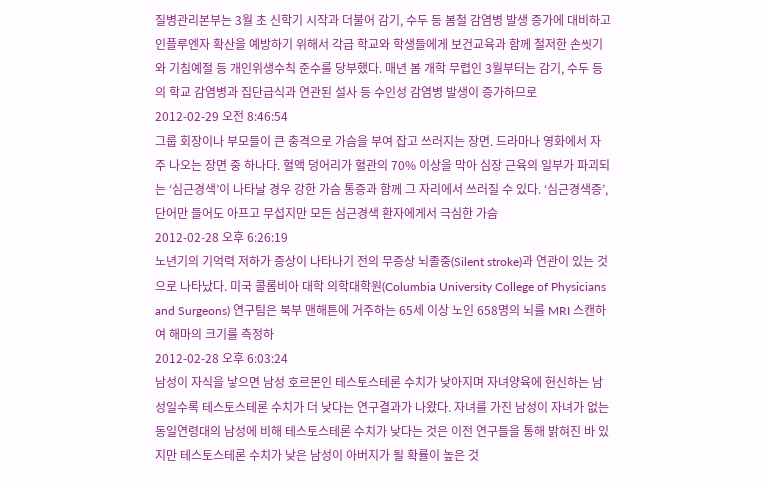질병관리본부는 3월 초 신학기 시작과 더불어 감기, 수두 등 봄철 감염병 발생 증가에 대비하고 인플루엔자 확산을 예방하기 위해서 각급 학교와 학생들에게 보건교육과 함께 철저한 손씻기와 기침예절 등 개인위생수칙 준수를 당부했다. 매년 봄 개학 무렵인 3월부터는 감기, 수두 등의 학교 감염병과 집단급식과 연관된 설사 등 수인성 감염병 발생이 증가하므로
2012-02-29 오전 8:46:54
그룹 회장이나 부모들이 큰 충격으로 가슴을 부여 잡고 쓰러지는 장면. 드라마나 영화에서 자주 나오는 장면 중 하나다. 혈액 덩어리가 혈관의 70% 이상을 막아 심장 근육의 일부가 파괴되는 ‘심근경색’이 나타날 경우 강한 가슴 통증과 함께 그 자리에서 쓰러질 수 있다. ‘심근경색증’, 단어만 들어도 아프고 무섭지만 모든 심근경색 환자에게서 극심한 가슴
2012-02-28 오후 6:26:19
노년기의 기억력 저하가 증상이 나타나기 전의 무증상 뇌졸중(Silent stroke)과 연관이 있는 것으로 나타났다. 미국 콜롬비아 대학 의학대학원(Columbia University College of Physicians and Surgeons) 연구팀은 북부 맨해튼에 거주하는 65세 이상 노인 658명의 뇌를 MRI 스캔하여 해마의 크기를 측정하
2012-02-28 오후 6:03:24
남성이 자식을 낳으면 남성 호르몬인 테스토스테론 수치가 낮아지며 자녀양육에 헌신하는 남성일수록 테스토스테론 수치가 더 낮다는 연구결과가 나왔다. 자녀를 가진 남성이 자녀가 없는 동일연령대의 남성에 비해 테스토스테론 수치가 낮다는 것은 이전 연구들을 통해 밝혀진 바 있지만 테스토스테론 수치가 낮은 남성이 아버지가 될 확률이 높은 것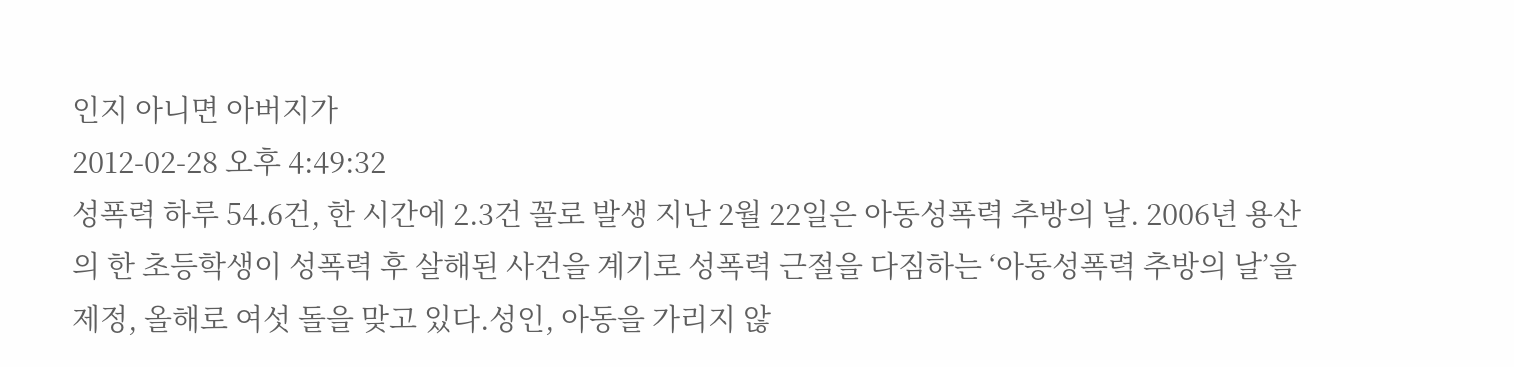인지 아니면 아버지가
2012-02-28 오후 4:49:32
성폭력 하루 54.6건, 한 시간에 2.3건 꼴로 발생 지난 2월 22일은 아동성폭력 추방의 날. 2006년 용산의 한 초등학생이 성폭력 후 살해된 사건을 계기로 성폭력 근절을 다짐하는 ‘아동성폭력 추방의 날’을 제정, 올해로 여섯 돌을 맞고 있다.성인, 아동을 가리지 않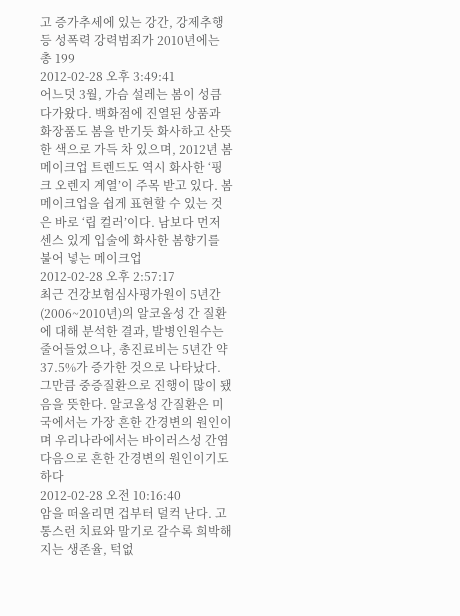고 증가추세에 있는 강간, 강제추행 등 성폭력 강력범죄가 2010년에는 총 199
2012-02-28 오후 3:49:41
어느덧 3월, 가슴 설레는 봄이 성큼 다가왔다. 백화점에 진열된 상품과 화장품도 봄을 반기듯 화사하고 산뜻한 색으로 가득 차 있으며, 2012년 봄 메이크업 트렌드도 역시 화사한 ‘핑크 오렌지 계열’이 주목 받고 있다. 봄 메이크업을 쉽게 표현할 수 있는 것은 바로 ‘립 컬러’이다. 남보다 먼저 센스 있게 입술에 화사한 봄향기를 불어 넣는 메이크업
2012-02-28 오후 2:57:17
최근 건강보험심사평가원이 5년간(2006~2010년)의 알코올성 간 질환에 대해 분석한 결과, 발병인원수는 줄어들었으나, 총진료비는 5년간 약 37.5%가 증가한 것으로 나타났다. 그만큼 중증질환으로 진행이 많이 됐음을 뜻한다. 알코올성 간질환은 미국에서는 가장 흔한 간경변의 원인이며 우리나라에서는 바이러스성 간염 다음으로 흔한 간경변의 원인이기도 하다
2012-02-28 오전 10:16:40
암을 떠올리면 겁부터 덜컥 난다. 고통스런 치료와 말기로 갈수록 희박해지는 생존율, 턱없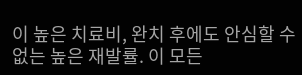이 높은 치료비, 완치 후에도 안심할 수 없는 높은 재발률. 이 모든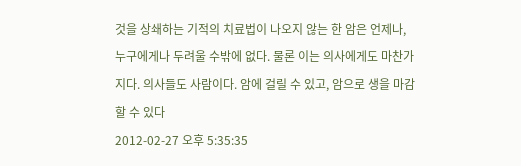것을 상쇄하는 기적의 치료법이 나오지 않는 한 암은 언제나, 누구에게나 두려울 수밖에 없다. 물론 이는 의사에게도 마찬가지다. 의사들도 사람이다. 암에 걸릴 수 있고, 암으로 생을 마감할 수 있다
2012-02-27 오후 5:35:35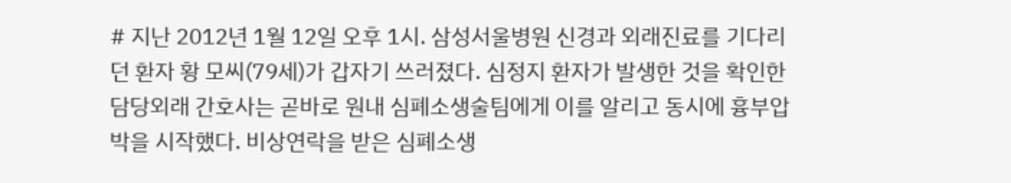# 지난 2012년 1월 12일 오후 1시. 삼성서울병원 신경과 외래진료를 기다리던 환자 황 모씨(79세)가 갑자기 쓰러졌다. 심정지 환자가 발생한 것을 확인한 담당외래 간호사는 곧바로 원내 심폐소생술팀에게 이를 알리고 동시에 흉부압박을 시작했다. 비상연락을 받은 심폐소생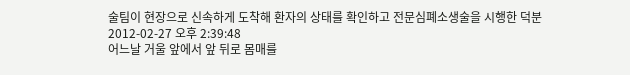술팀이 현장으로 신속하게 도착해 환자의 상태를 확인하고 전문심폐소생술을 시행한 덕분
2012-02-27 오후 2:39:48
어느날 거울 앞에서 앞 뒤로 몸매를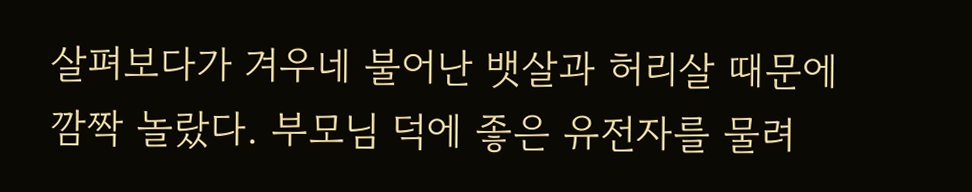살펴보다가 겨우네 불어난 뱃살과 허리살 때문에 깜짝 놀랐다. 부모님 덕에 좋은 유전자를 물려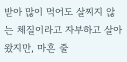받아 많이 먹어도 살찌지 않는 체질이라고 자부하고 살아왔지만, 마흔 줄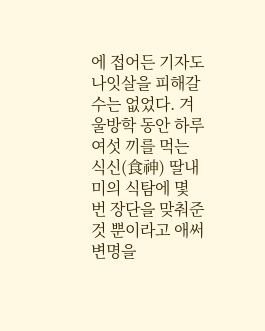에 접어든 기자도 나잇살을 피해갈 수는 없었다. 겨울방학 동안 하루 여섯 끼를 먹는 식신(食神) 딸내미의 식탐에 몇 번 장단을 맞춰준 것 뿐이라고 애써 변명을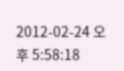2012-02-24 오후 5:58:18